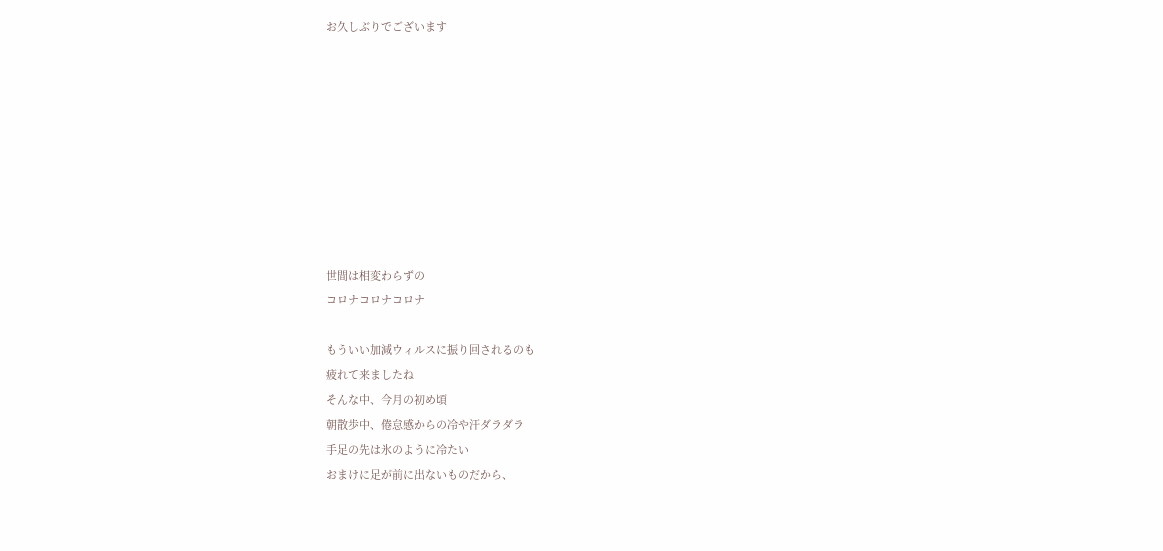お久しぶりでございます









世間は相変わらずの
コロナコロナコロナ

もういい加減ウィルスに振り回されるのも
疲れて来ましたね
そんな中、今月の初め頃
朝散歩中、倦怠感からの冷や汗ダラダラ
手足の先は氷のように冷たい
おまけに足が前に出ないものだから、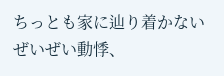ちっとも家に辿り着かない
ぜいぜい動悸、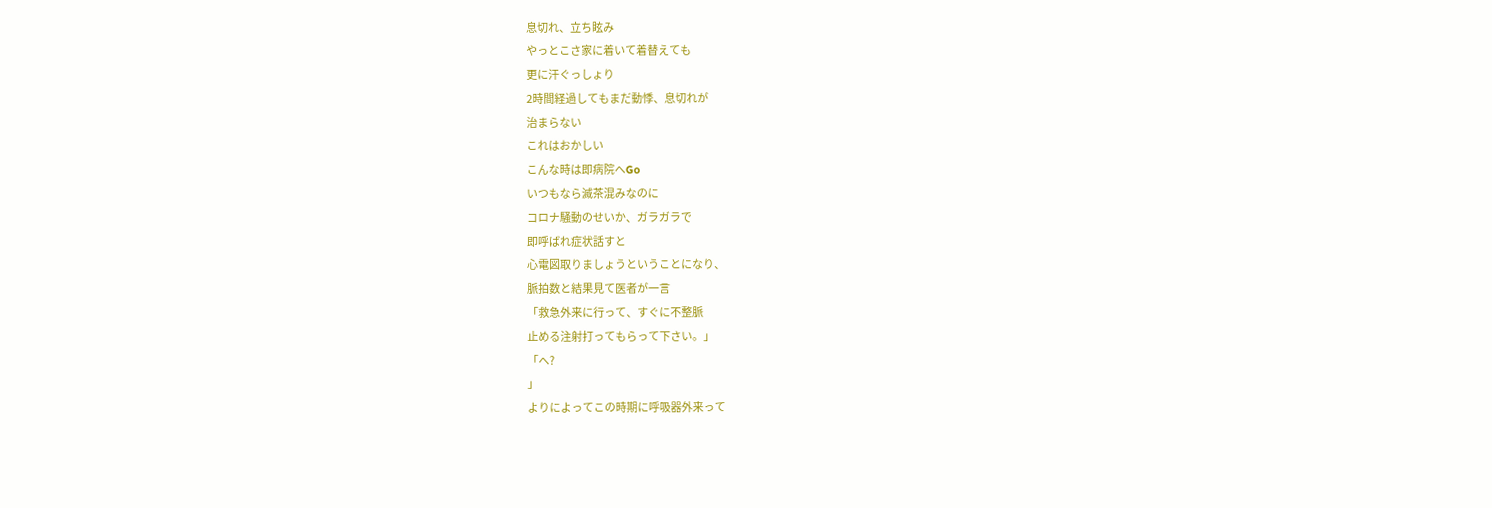息切れ、立ち眩み
やっとこさ家に着いて着替えても
更に汗ぐっしょり
2時間経過してもまだ動悸、息切れが
治まらない
これはおかしい
こんな時は即病院へGo
いつもなら滅茶混みなのに
コロナ騒動のせいか、ガラガラで
即呼ばれ症状話すと
心電図取りましょうということになり、
脈拍数と結果見て医者が一言
「救急外来に行って、すぐに不整脈
止める注射打ってもらって下さい。」
「へ?
」
よりによってこの時期に呼吸器外来って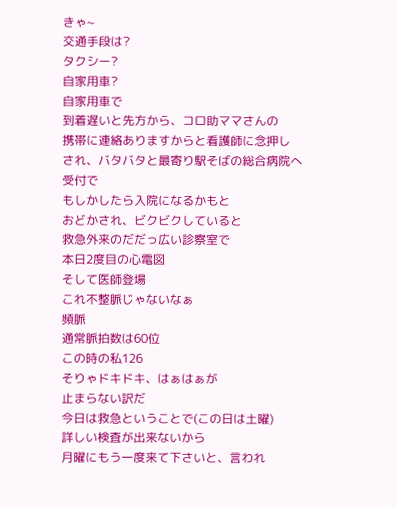きゃ~
交通手段は?
タクシー?
自家用車?
自家用車で
到着遅いと先方から、コロ助ママさんの
携帯に連絡ありますからと看護師に念押し
され、バタバタと最寄り駅そばの総合病院へ
受付で
もしかしたら入院になるかもと
おどかされ、ビクビクしていると
救急外来のだだっ広い診察室で
本日2度目の心電図
そして医師登場
これ不整脈じゃないなぁ
頻脈
通常脈拍数は60位
この時の私126
そりゃドキドキ、はぁはぁが
止まらない訳だ
今日は救急ということで(この日は土曜)
詳しい検査が出来ないから
月曜にもう一度来て下さいと、言われ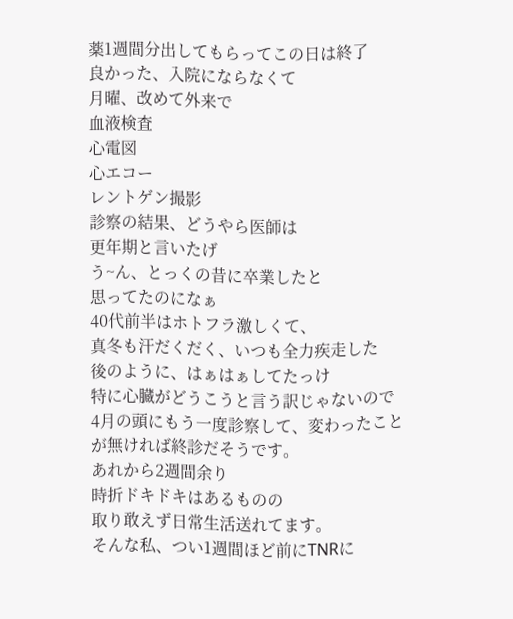薬1週間分出してもらってこの日は終了
良かった、入院にならなくて
月曜、改めて外来で
血液検査
心電図
心エコー
レントゲン撮影
診察の結果、どうやら医師は
更年期と言いたげ
う~ん、とっくの昔に卒業したと
思ってたのになぁ
40代前半はホトフラ激しくて、
真冬も汗だくだく、いつも全力疾走した
後のように、はぁはぁしてたっけ
特に心臓がどうこうと言う訳じゃないので
4月の頭にもう一度診察して、変わったこと
が無ければ終診だそうです。
あれから2週間余り
時折ドキドキはあるものの
取り敢えず日常生活送れてます。
そんな私、つい1週間ほど前にTNRに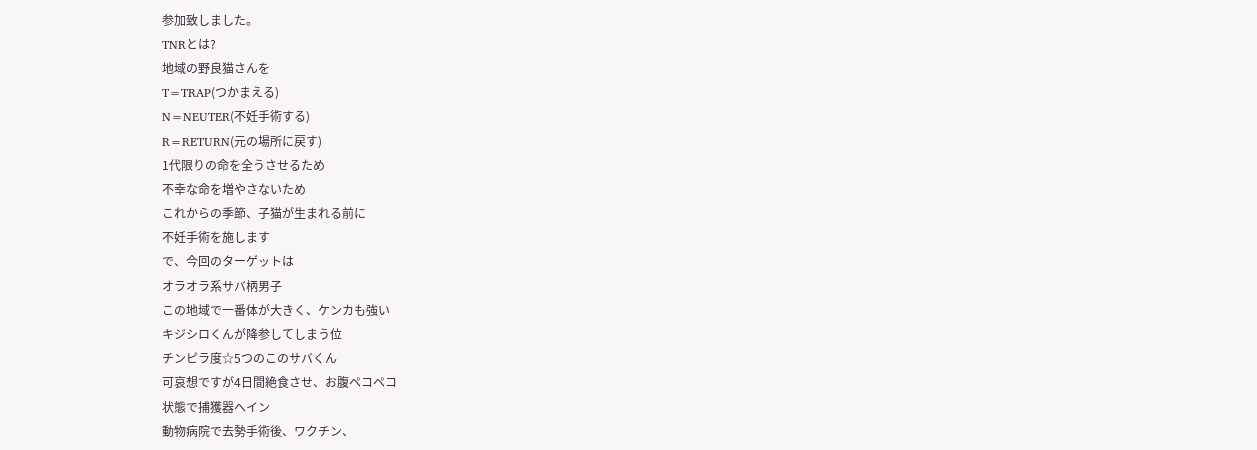参加致しました。
TNRとは?
地域の野良猫さんを
T=TRAP(つかまえる)
N=NEUTER(不妊手術する)
R=RETURN(元の場所に戻す)
1代限りの命を全うさせるため
不幸な命を増やさないため
これからの季節、子猫が生まれる前に
不妊手術を施します
で、今回のターゲットは
オラオラ系サバ柄男子
この地域で一番体が大きく、ケンカも強い
キジシロくんが降参してしまう位
チンピラ度☆5つのこのサバくん
可哀想ですが4日間絶食させ、お腹ペコペコ
状態で捕獲器へイン
動物病院で去勢手術後、ワクチン、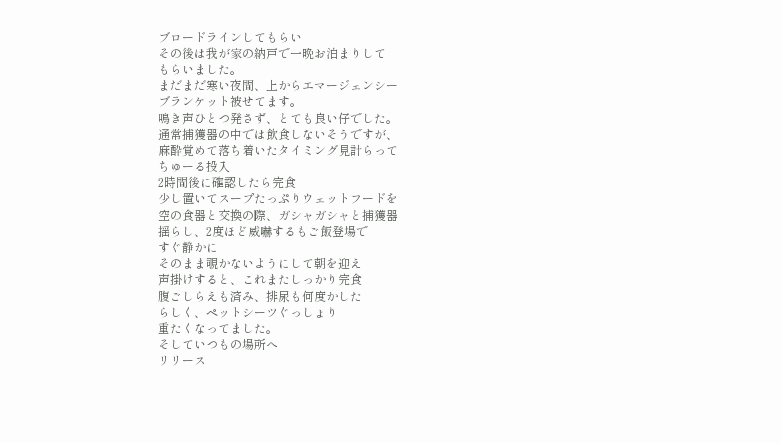ブロードラインしてもらい
その後は我が家の納戸で一晩お泊まりして
もらいました。
まだまだ寒い夜間、上からエマージェンシー
ブランケット被せてます。
鳴き声ひとつ発さず、とても良い仔でした。
通常捕獲器の中では飲食しないそうですが、
麻酔覚めて落ち着いたタイミング見計らって
ちゅーる投入
2時間後に確認したら完食
少し置いてスープたっぷりウェットフードを
空の食器と交換の際、ガシャガシャと捕獲器
揺らし、2度ほど威嚇するもご飯登場で
すぐ静かに
そのまま覗かないようにして朝を迎え
声掛けすると、これまたしっかり完食
腹ごしらえも済み、排尿も何度かした
らしく、ペットシーツぐっしょり
重たくなってました。
そしていつもの場所へ
リリース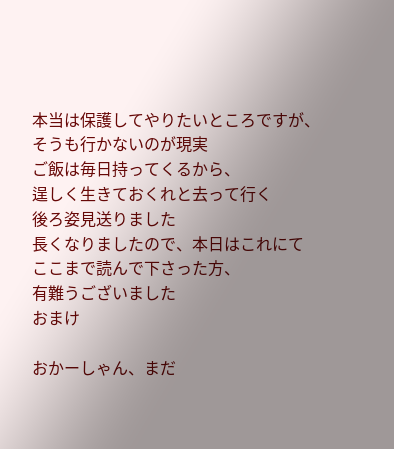本当は保護してやりたいところですが、
そうも行かないのが現実
ご飯は毎日持ってくるから、
逞しく生きておくれと去って行く
後ろ姿見送りました
長くなりましたので、本日はこれにて
ここまで読んで下さった方、
有難うございました
おまけ

おかーしゃん、まだ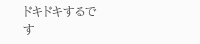ドキドキするです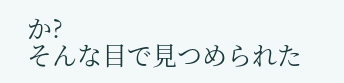か?
そんな目で見つめられた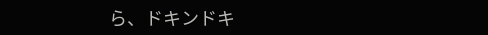ら、ドキンドキ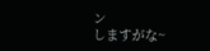ン
しますがな~